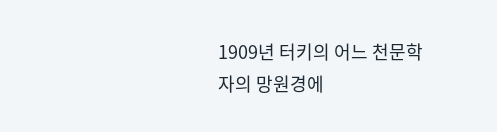1909년 터키의 어느 천문학자의 망원경에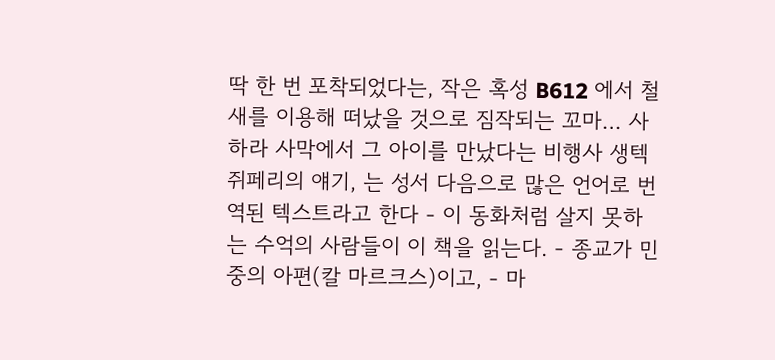딱 한 번 포착되었다는, 작은 혹성 B612 에서 철새를 이용해 떠났을 것으로 짐작되는 꼬마… 사하라 사막에서 그 아이를 만났다는 비행사 생텍쥐페리의 얘기, 는 성서 다음으로 많은 언어로 번역된 텍스트라고 한다 - 이 동화처럼 살지 못하는 수억의 사람들이 이 책을 읽는다. - 종교가 민중의 아편(칼 마르크스)이고, - 마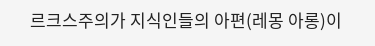르크스주의가 지식인들의 아편(레몽 아롱)이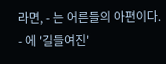라면, - 는 어른들의 아편이다. - 에 '길들여진'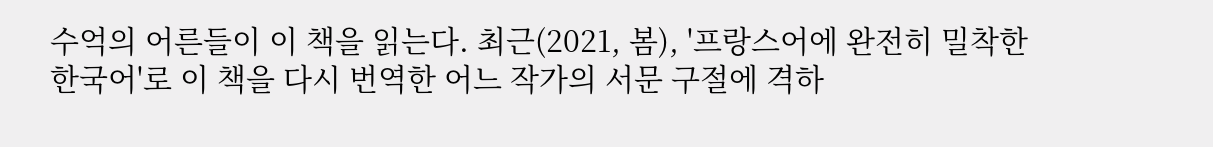수억의 어른들이 이 책을 읽는다. 최근(2021, 봄), '프랑스어에 완전히 밀착한 한국어'로 이 책을 다시 번역한 어느 작가의 서문 구절에 격하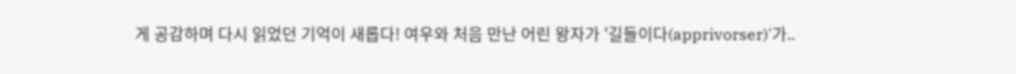게 공감하며 다시 읽었던 기억이 새롭다! 여우와 처음 만난 어린 왕자가 '길들이다(apprivorser)'가..